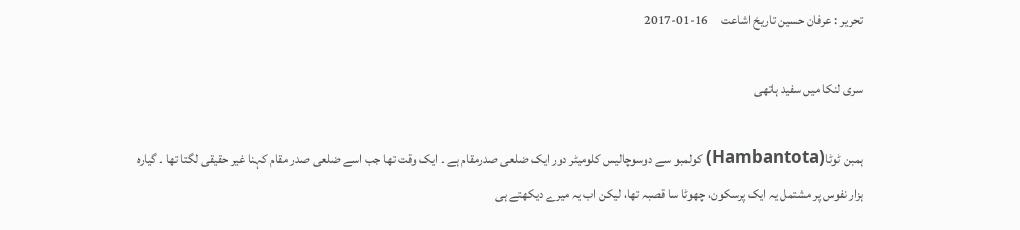تحریر : عرفان حسین تاریخ اشاعت     16-01-2017

سری لنکا میں سفید ہاتھی

ہمبن ٹوٹا(Hambantota) کولمبو سے دوسوچالیس کلومیٹر دور ایک ضلعی صدرمقام ہے ۔ ایک وقت تھا جب اسے ضلعی صدر مقام کہنا غیر حقیقی لگتا تھا ۔ گیارہ ہزار نفوس پر مشتمل یہ ایک پرسکون، چھوٹا سا قصبہ تھا، لیکن اب یہ میرے دیکھتے ہی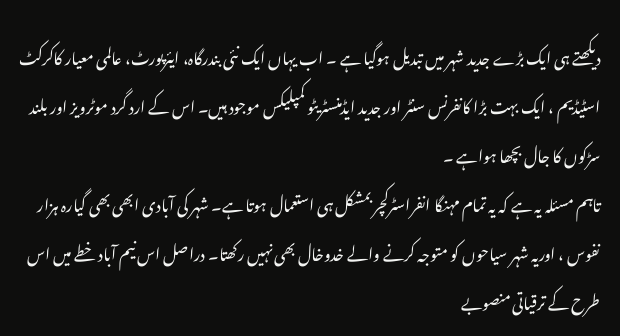دیکھتے ہی ایک بڑے جدید شہر میں تبدیل ہوگیا ہے ۔ اب یہاں ایک نئی بندرگاہ، ایئرپورٹ، عالمی معیار کاکرکٹ اسٹیڈیم ، ایک بہت بڑا کانفرنس سنٹر اور جدید ایڈمنسٹریٹو کمپلیکس موجود ہیں۔ اس کے ارد گرد موٹرویز اور بلند سڑکوں کا جال بچھا ہواہے ۔
تاہم مسئلہ یہ ہے کہ یہ تمام مہنگا انفراسٹرکچر بمشکل ہی استعمال ہوتا ہے۔ شہر کی آبادی ابھی بھی گیارہ ہزار نفوس ، اوریہ شہر سیاحوں کو متوجہ کرنے والے خدوخال بھی نہیں رکھتا۔ دراصل اس نیم آباد خطے میں اس طرح کے ترقیاتی منصوبے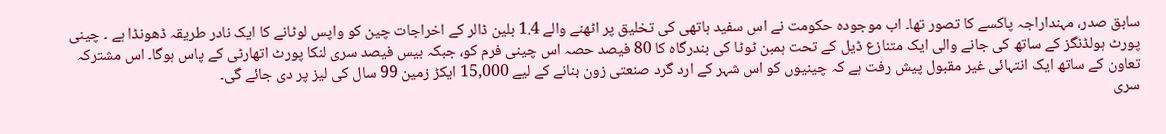سابق صدر، مہنداراجہ پاکسے کا تصور تھا۔ اب موجودہ حکومت نے اس سفید ہاتھی کی تخلیق پر اٹھنے والے 1.4 بلین ڈالر کے اخراجات چین کو واپس لوٹانے کا ایک نادر طریقہ ڈھونڈا ہے ۔ چینی پورٹ ہولڈنگز کے ساتھ کی جانے والی ایک متنازع ڈیل کے تحت ہمبن ٹوٹا کی بندرگاہ کا 80 فیصد حصہ اس چینی فرم کو، جبکہ بیس فیصد سری لنکا پورٹ اتھارٹی کے پاس ہوگا۔ اس مشترکہ تعاون کے ساتھ ایک انتہائی غیر مقبول پیش رفت ہے کہ چینیوں کو اس شہر کے ارد گرد صنعتی زون بنانے کے لیے 15,000 ایکڑ زمین 99 سال کی لیز پر دی جائے گی۔
سری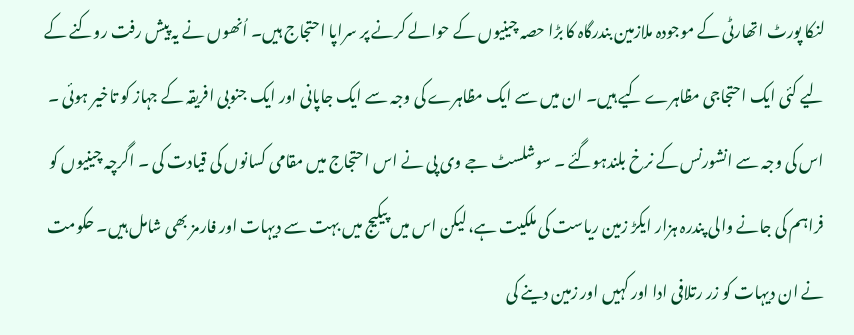لنکا پورٹ اتھارٹی کے موجودہ ملازمین بندرگاہ کا بڑا حصہ چینیوں کے حوالے کرنے پر سراپا احتجاج ہیں۔ اُنھوں نے یہ پیش رفت روکنے کے لیے کئی ایک احتجاجی مظاہرے کیے ہیں۔ ان میں سے ایک مظاہرے کی وجہ سے ایک جاپانی اور ایک جنوبی افریقہ کے جہاز کو تاخیر ہوئی ۔ اس کی وجہ سے انشورنس کے نرخ بلندہوگئے ۔ سوشلسٹ جے وی پی نے اس احتجاج میں مقامی کسانوں کی قیادت کی ۔ اگرچہ چینیوں کو فراہم کی جانے والی پندرہ ہزار ایکڑ زمین ریاست کی ملکیت ہے، لیکن اس میں پیکیج میں بہت سے دیہات اور فارمز بھی شامل ہیں۔ حکومت نے ان دیہات کو زر رتلافی ادا اور کہیں اور زمین دینے کی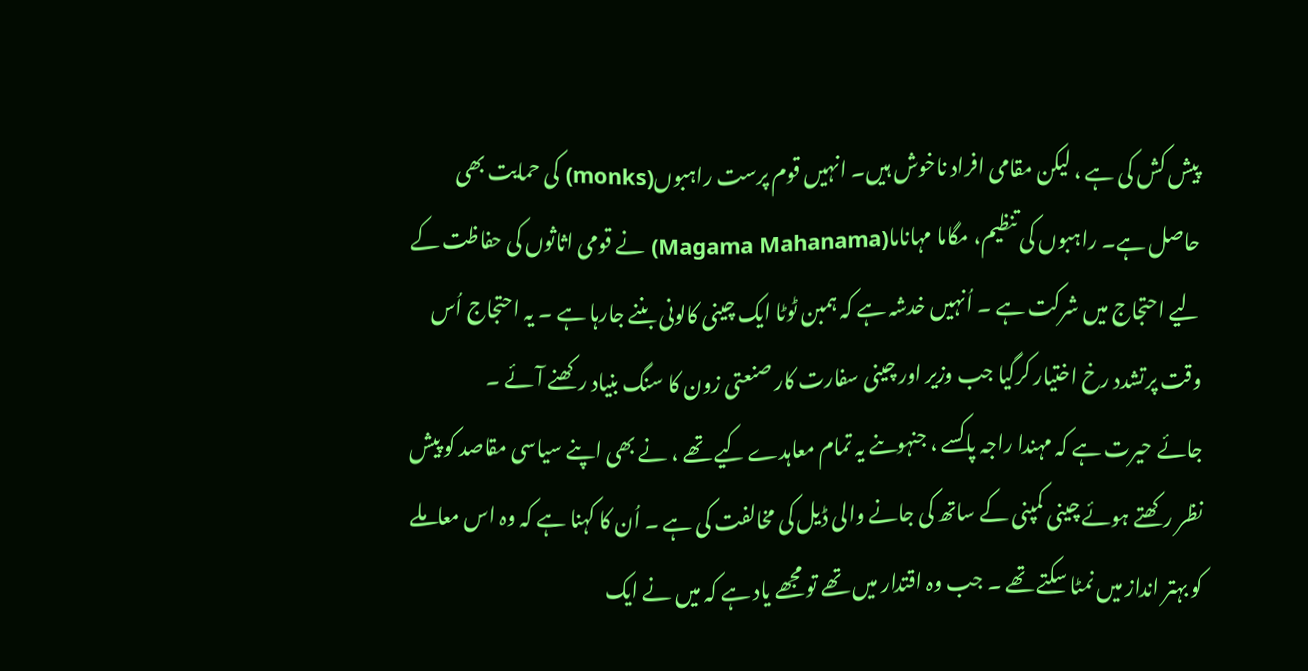پیش کش کی ہے ، لیکن مقامی افراد ناخوش ہیں۔ انہیں قوم پرست راہبوں(monks) کی حمایت بھی حاصل ہے۔ راہبوں کی تنظیم، مگاما مہاناما(Magama Mahanama) نے قومی اثاثوں کی حفاظت کے لیے احتجاج میں شرکت ہے ۔ اُنہیں خدشہ ہے کہ ہمبن ٹوٹا ایک چینی کالونی بننے جارہا ہے ۔ یہ احتجاج اُس وقت پرتشدد رخ اختیار کرگیا جب وزیر اور چینی سفارت کار صنعتی زون کا سنگ بنیاد رکھنے آئے ۔
جائے حیرت ہے کہ مہندا راجہ پاکسے ، جنہوںنے یہ تمام معاہدے کیے تھے ، نے بھی اپنے سیاسی مقاصد کو پیش نظر رکھتے ہوئے چینی کمپنی کے ساتھ کی جانے والی ڈیل کی مخالفت کی ہے ۔ اُن کا کہنا ہے کہ وہ اس معاملے کو بہتر انداز میں نمٹا سکتے تھے ۔ جب وہ اقتدار میں تھے تو مجھے یاد ہے کہ میں نے ایک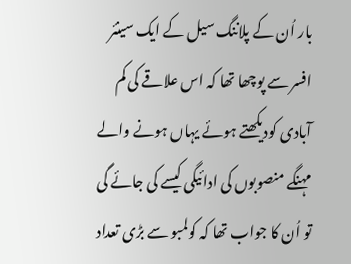بار اُن کے پلاننگ سیل کے ایک سینئر افسر سے پوچھا تھا کہ اس علاقے کی کم آبادی کودیکھتے ہوئے یہاں ہونے والے مہنگے منصوبوں کی ادائیگی کیسے کی جائے گی تو اُن کا جواب تھا کہ کولمبو سے بڑی تعداد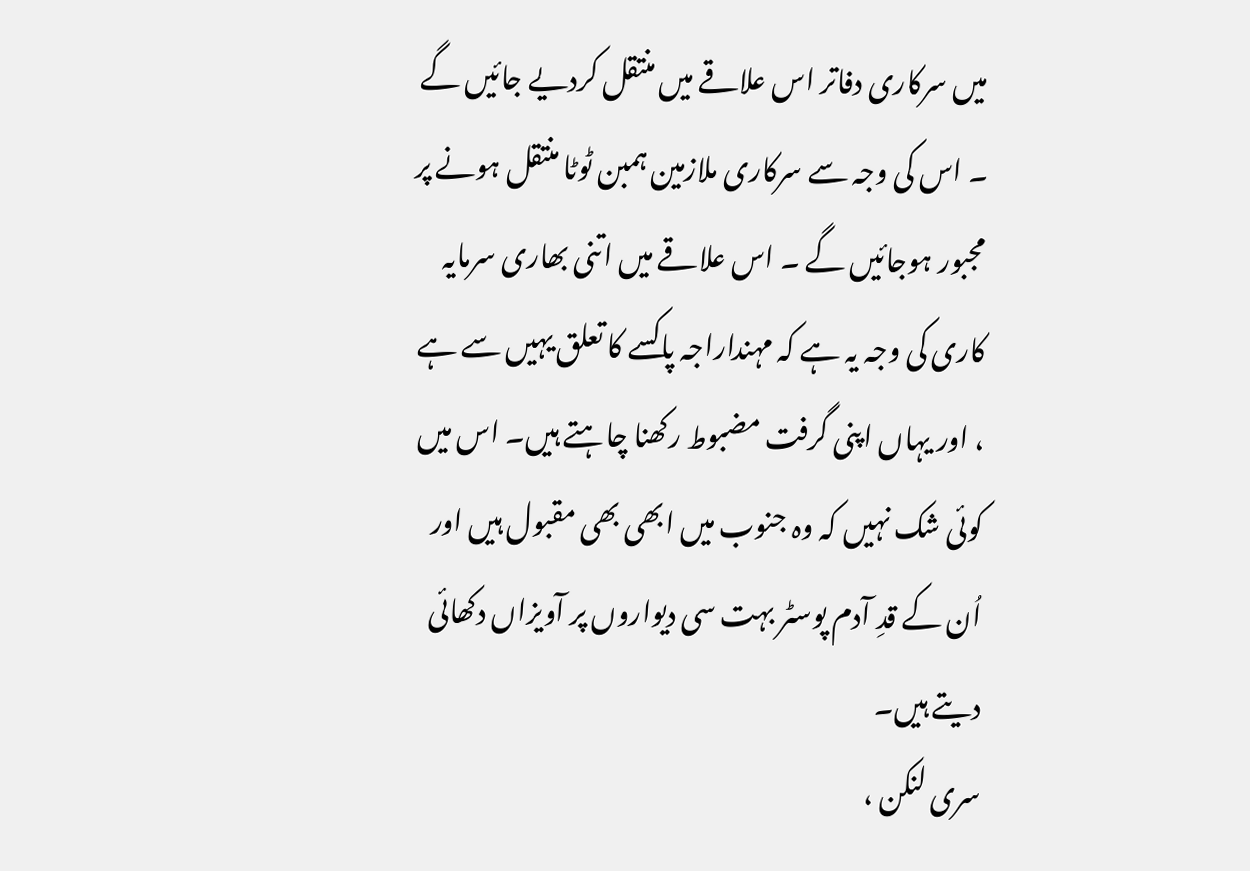میں سرکاری دفاتر اس علاقے میں منتقل کردیے جائیں گے ۔ اس کی وجہ سے سرکاری ملازمین ہمبن ٹوٹا منتقل ہونے پر مجبور ہوجائیں گے ۔ اس علاقے میں اتنی بھاری سرمایہ کاری کی وجہ یہ ہے کہ مہنداراجہ پاکسے کا تعلق یہیں سے ہے ، اور یہاں اپنی گرفت مضبوط رکھنا چاہتے ہیں۔ اس میں کوئی شک نہیں کہ وہ جنوب میں ابھی بھی مقبول ہیں اور اُن کے قدِ آدم پوسٹر بہت سی دیواروں پر آویزاں دکھائی دیتے ہیں۔
سری لنکن ،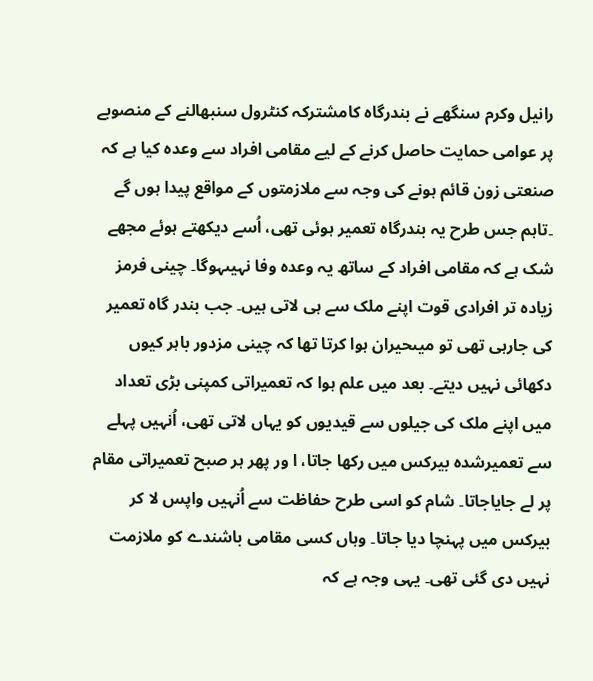رانیل وکرم سنگھے نے بندرگاہ کامشترکہ کنٹرول سنبھالنے کے منصوبے پر عوامی حمایت حاصل کرنے کے لیے مقامی افراد سے وعدہ کیا ہے کہ صنعتی زون قائم ہونے کی وجہ سے ملازمتوں کے مواقع پیدا ہوں گے ۔تاہم جس طرح یہ بندرگاہ تعمیر ہوئی تھی، اُسے دیکھتے ہوئے مجھے شک ہے کہ مقامی افراد کے ساتھ یہ وعدہ وفا نہیںہوگا۔ چینی فرمز زیادہ تر افرادی قوت اپنے ملک سے ہی لاتی ہیں۔ جب بندر گاہ تعمیر کی جارہی تھی تو میںحیران ہوا کرتا تھا کہ چینی مزدور باہر کیوں دکھائی نہیں دیتے۔ بعد میں علم ہوا کہ تعمیراتی کمپنی بڑی تعداد میں اپنے ملک کی جیلوں سے قیدیوں کو یہاں لاتی تھی، اُنہیں پہلے سے تعمیرشدہ بیرکس میں رکھا جاتا، ا ور پھر ہر صبح تعمیراتی مقام پر لے جایاجاتا۔ شام کو اسی طرح حفاظت سے اُنہیں واپس لا کر بیرکس میں پہنچا دیا جاتا۔ وہاں کسی مقامی باشندے کو ملازمت نہیں دی گئی تھی۔ یہی وجہ ہے کہ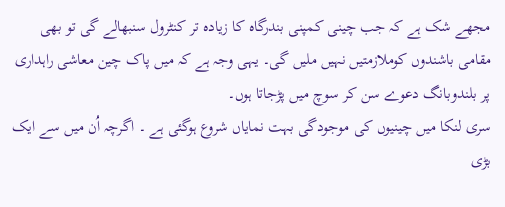مجھے شک ہے کہ جب چینی کمپنی بندرگاہ کا زیادہ تر کنٹرول سنبھالے گی تو بھی مقامی باشندوں کوملازمتیں نہیں ملیں گی۔ یہی وجہ ہے کہ میں پاک چین معاشی راہداری پر بلندوبانگ دعوے سن کر سوچ میں پڑجاتا ہوں۔
سری لنکا میں چینیوں کی موجودگی بہت نمایاں شروع ہوگئی ہے ۔ اگرچہ اُن میں سے ایک بڑی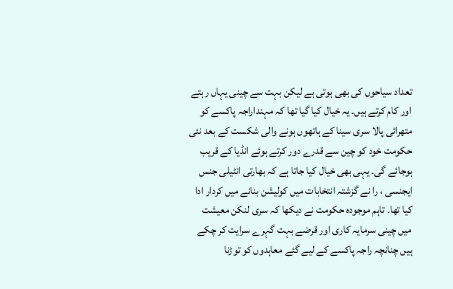تعداد سیاحوں کی بھی ہوتی ہے لیکن بہت سے چینی یہاں رہتے اور کام کرتے ہیں۔ یہ خیال کیا گیا تھا کہ مہنداراجہ پاکسے کو متھرائی پالا سری سینا کے ہاتھوں ہونے والی شکست کے بعد نئی حکومت خود کو چین سے قدرے دور کرتے ہوئے انڈیا کے قریب ہوجائے گی۔ یہی بھی خیال کیا جاتا ہے کہ بھارتی انٹیلی جنس ایجنسی ، را نے گزشتہ انتخابات میں کولیشن بنانے میں کردار ادا کیا تھا۔ تاہم موجودہ حکومت نے دیکھا کہ سری لنکن معیشت میں چینی سرمایہ کاری اور قرضے بہت گہرے سرایت کر چکے ہیں چنانچہ راجہ پاکسے کے لیے گئے معاہدوں کو توڑنا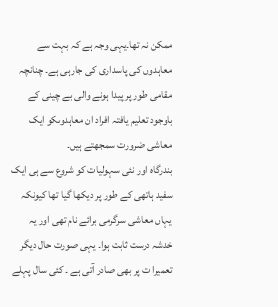ممکن نہ تھا۔یہی وجہ ہے کہ بہت سے معاہدوں کی پاسداری کی جارہی ہے۔ چنانچہ مقامی طور پر پیدا ہونے والی بے چینی کے باوجود تعلیم یافتہ افراد ان معاہدوںکو ایک معاشی ضرورت سمجھتے ہیں۔
بندرگاہ اور نئی سہولیات کو شروع سے ہی ایک سفید ہاتھی کے طور پر دیکھا گیا تھا کیونکہ یہاں معاشی سرگرمی برائے نام تھی اور یہ خدشہ درست ثابت ہوا۔ یہی صورت حال دیگر تعمیرا ت پر بھی صادر آتی ہے ۔ کئی سال پہلے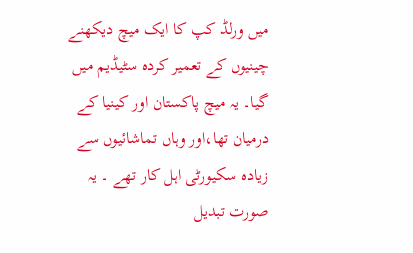میں ورلڈ کپ کا ایک میچ دیکھنے چینیوں کے تعمیر کردہ سٹیڈیم میں گیا۔ یہ میچ پاکستان اور کینیا کے درمیان تھا،اور وہاں تماشائیوں سے زیادہ سکیورٹی اہل کار تھے ۔ یہ صورت تبدیل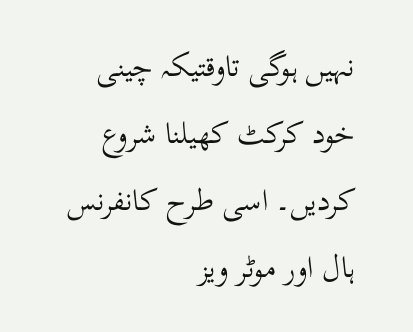نہیں ہوگی تاوقتیکہ چینی خود کرکٹ کھیلنا شروع کردیں۔ اسی طرح کانفرنس ہال اور موٹر ویز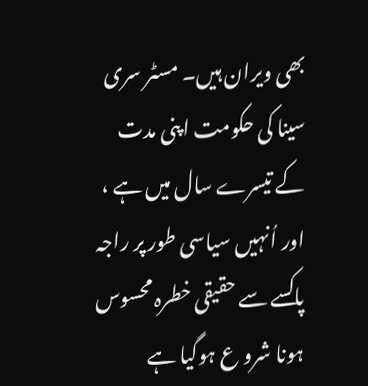بھی ویران ہیں۔ مسٹر سری سینا کی حکومت اپنی مدت کے تیسرے سال میں ہے ، اور اُنہیں سیاسی طور پر راجہ پاکسے سے حقیقی خطرہ محسوس ہونا شرو ع ہوگیا ہے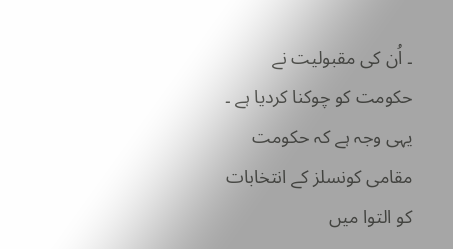۔ اُن کی مقبولیت نے حکومت کو چوکنا کردیا ہے ۔ یہی وجہ ہے کہ حکومت مقامی کونسلز کے انتخابات کو التوا میں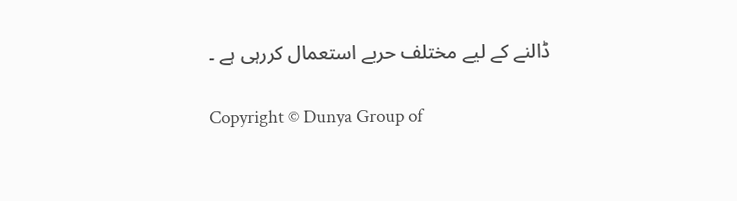ڈالنے کے لیے مختلف حربے استعمال کررہی ہے ۔

Copyright © Dunya Group of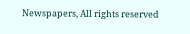Newspapers, All rights reserved